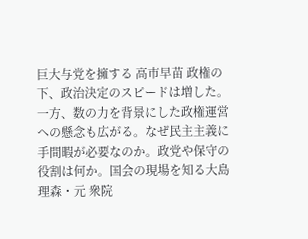巨大与党を擁する 高市早苗 政権の下、政治決定のスピードは増した。一方、数の力を背景にした政権運営への懸念も広がる。なぜ民主主義に手間暇が必要なのか。政党や保守の役割は何か。国会の現場を知る大島理森・元 衆院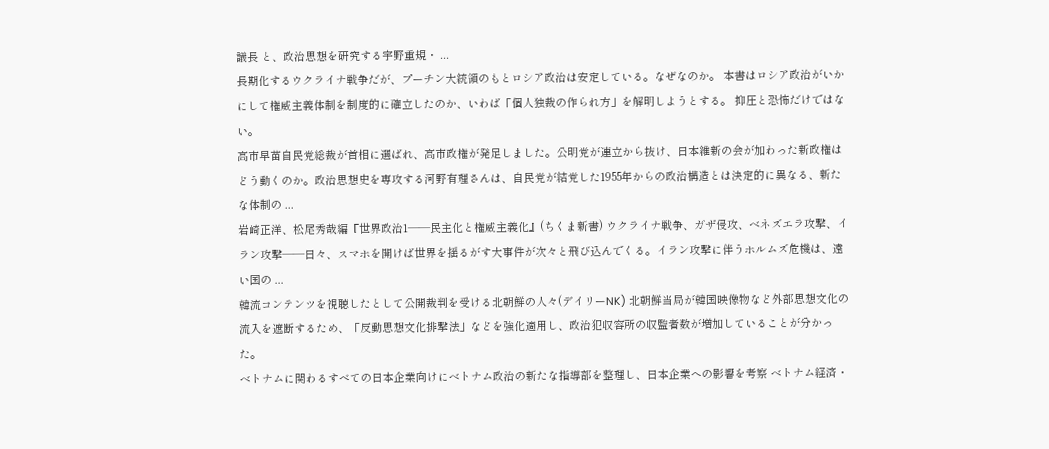議長 と、政治思想を研究する宇野重規・ ...
長期化するウクライナ戦争だが、プーチン大統領のもとロシア政治は安定している。なぜなのか。 本書はロシア政治がいかにして権威主義体制を制度的に確立したのか、いわば「個人独裁の作られ方」を解明しようとする。 抑圧と恐怖だけではない。
高市早苗自民党総裁が首相に選ばれ、高市政権が発足しました。公明党が連立から抜け、日本維新の会が加わった新政権はどう動くのか。政治思想史を専攻する河野有理さんは、自民党が結党した1955年からの政治構造とは決定的に異なる、新たな体制の ...
岩崎正洋、松尾秀哉編『世界政治1――民主化と権威主義化』(ちくま新書) ウクライナ戦争、ガザ侵攻、ベネズエラ攻撃、イラン攻撃――日々、スマホを開けば世界を揺るがす大事件が次々と飛び込んでくる。イラン攻撃に伴うホルムズ危機は、遠い国の ...
韓流コンテンツを視聴したとして公開裁判を受ける北朝鮮の人々(デイリーNK) 北朝鮮当局が韓国映像物など外部思想文化の流入を遮断するため、「反動思想文化排撃法」などを強化適用し、政治犯収容所の収監者数が増加していることが分かった。
ベトナムに関わるすべての日本企業向けにベトナム政治の新たな指導部を整理し、日本企業への影響を考察 ベトナム経済・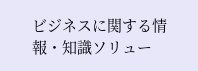ビジネスに関する情報・知識ソリュー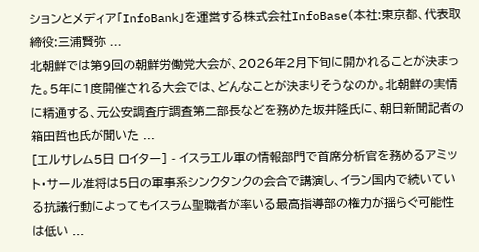ションとメディア「InfoBank」を運営する株式会社InfoBase(本社:東京都、代表取締役:三浦賢弥 ...
北朝鮮では第9回の朝鮮労働党大会が、2026年2月下旬に開かれることが決まった。5年に1度開催される大会では、どんなことが決まりそうなのか。北朝鮮の実情に精通する、元公安調査庁調査第二部長などを務めた坂井隆氏に、朝日新聞記者の箱田哲也氏が聞いた ...
[エルサレム5日 ロイター] - イスラエル軍の情報部門で首席分析官を務めるアミット・サール准将は5日の軍事系シンクタンクの会合で講演し、イラン国内で続いている抗議行動によってもイスラム聖職者が率いる最高指導部の権力が揺らぐ可能性は低い ...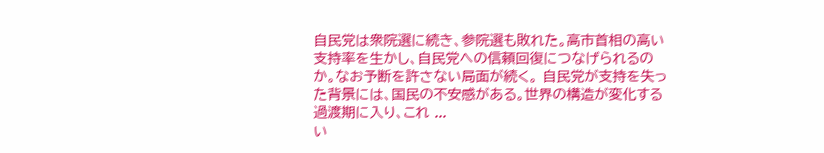自民党は衆院選に続き、参院選も敗れた。高市首相の高い支持率を生かし、自民党への信頼回復につなげられるのか。なお予断を許さない局面が続く。 自民党が支持を失った背景には、国民の不安感がある。世界の構造が変化する過渡期に入り、これ ...
い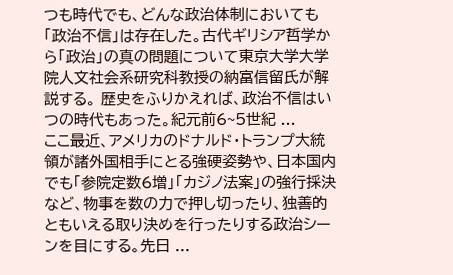つも時代でも、どんな政治体制においても「政治不信」は存在した。古代ギリシア哲学から「政治」の真の問題について東京大学大学院人文社会系研究科教授の納富信留氏が解説する。 歴史をふりかえれば、政治不信はいつの時代もあった。紀元前6~5世紀 ...
ここ最近、アメリカのドナルド・トランプ大統領が諸外国相手にとる強硬姿勢や、日本国内でも「参院定数6増」「カジノ法案」の強行採決など、物事を数の力で押し切ったり、独善的ともいえる取り決めを行ったりする政治シーンを目にする。先日 ...